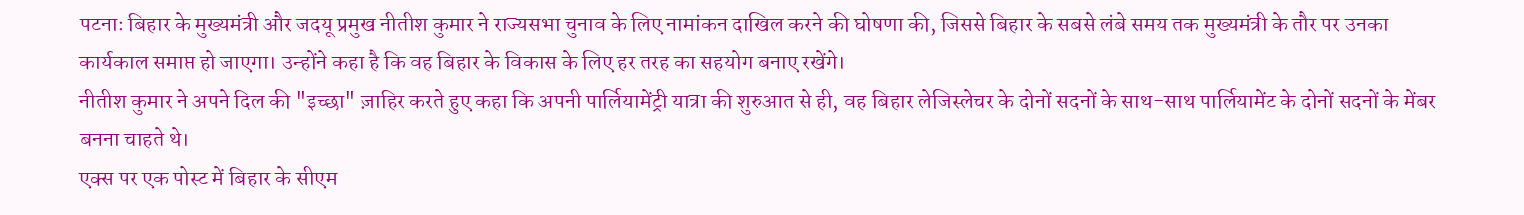पटनाः बिहार के मुख्यमंत्री और जदयू प्रमुख नीतीश कुमार ने राज्यसभा चुनाव के लिए नामांकन दाखिल करने की घोषणा की, जिससे बिहार के सबसे लंबे समय तक मुख्यमंत्री के तौर पर उनका कार्यकाल समाप्त हो जाएगा। उन्होंने कहा है कि वह बिहार के विकास के लिए हर तरह का सहयोग बनाए रखेंगे।
नीतीश कुमार ने अपने दिल की "इच्छा" ज़ाहिर करते हुए कहा कि अपनी पार्लियामेंट्री यात्रा की शुरुआत से ही, वह बिहार लेजिस्लेचर के दोनों सदनों के साथ-साथ पार्लियामेंट के दोनों सदनों के मेंबर बनना चाहते थे।
एक्स पर एक पोस्ट में बिहार के सीएम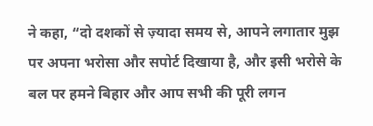ने कहा, “दो दशकों से ज़्यादा समय से, आपने लगातार मुझ पर अपना भरोसा और सपोर्ट दिखाया है, और इसी भरोसे के बल पर हमने बिहार और आप सभी की पूरी लगन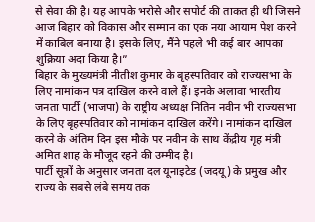से सेवा की है। यह आपके भरोसे और सपोर्ट की ताकत ही थी जिसने आज बिहार को विकास और सम्मान का एक नया आयाम पेश करने में काबिल बनाया है। इसके लिए, मैंने पहले भी कई बार आपका शुक्रिया अदा किया है।”
बिहार के मुख्यमंत्री नीतीश कुमार के बृहस्पतिवार को राज्यसभा के लिए नामांकन पत्र दाखिल करने वाले हैं। इनके अलावा भारतीय जनता पार्टी (भाजपा) के राष्ट्रीय अध्यक्ष नितिन नवीन भी राज्यसभा के लिए बृहस्पतिवार को नामांकन दाखिल करेंगे। नामांकन दाखिल करने के अंतिम दिन इस मौके पर नवीन के साथ केंद्रीय गृह मंत्री अमित शाह के मौजूद रहने की उम्मीद है।
पार्टी सूत्रों के अनुसार जनता दल यूनाइटेड (जदयू) के प्रमुख और राज्य के सबसे लंबे समय तक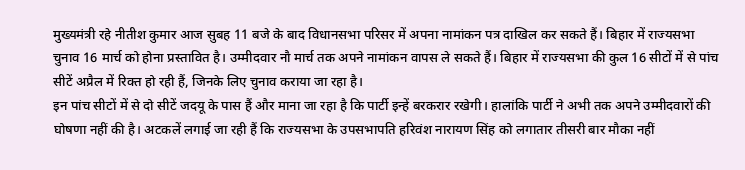मुख्यमंत्री रहे नीतीश कुमार आज सुबह 11 बजे के बाद विधानसभा परिसर में अपना नामांकन पत्र दाखिल कर सकते हैं। बिहार में राज्यसभा चुनाव 16 मार्च को होना प्रस्तावित है। उम्मीदवार नौ मार्च तक अपने नामांकन वापस ले सकते हैं। बिहार में राज्यसभा की कुल 16 सीटों में से पांच सीटें अप्रैल में रिक्त हो रही हैं, जिनके लिए चुनाव कराया जा रहा है।
इन पांच सीटों में से दो सीटें जदयू के पास हैं और माना जा रहा है कि पार्टी इन्हें बरकरार रखेगी। हालांकि पार्टी ने अभी तक अपने उम्मीदवारों की घोषणा नहीं की है। अटकलें लगाई जा रही हैं कि राज्यसभा के उपसभापति हरिवंश नारायण सिंह को लगातार तीसरी बार मौका नहीं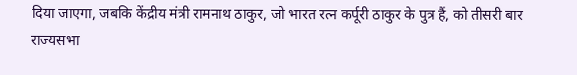दिया जाएगा, जबकि केंद्रीय मंत्री रामनाथ ठाकुर, जो भारत रत्न कर्पूरी ठाकुर के पुत्र हैं, को तीसरी बार राज्यसभा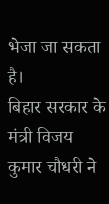भेजा जा सकता है।
बिहार सरकार के मंत्री विजय कुमार चौधरी ने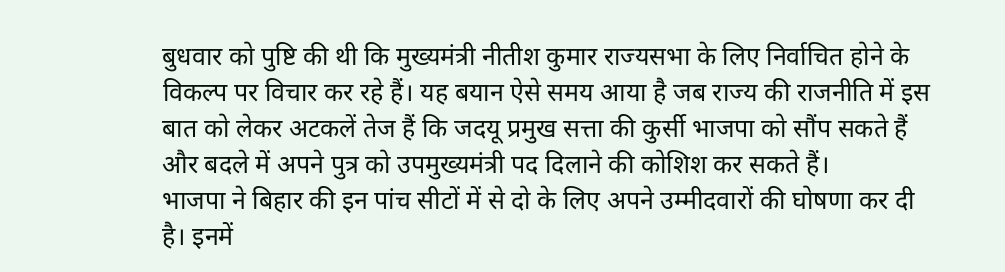बुधवार को पुष्टि की थी कि मुख्यमंत्री नीतीश कुमार राज्यसभा के लिए निर्वाचित होने के विकल्प पर विचार कर रहे हैं। यह बयान ऐसे समय आया है जब राज्य की राजनीति में इस बात को लेकर अटकलें तेज हैं कि जदयू प्रमुख सत्ता की कुर्सी भाजपा को सौंप सकते हैं और बदले में अपने पुत्र को उपमुख्यमंत्री पद दिलाने की कोशिश कर सकते हैं।
भाजपा ने बिहार की इन पांच सीटों में से दो के लिए अपने उम्मीदवारों की घोषणा कर दी है। इनमें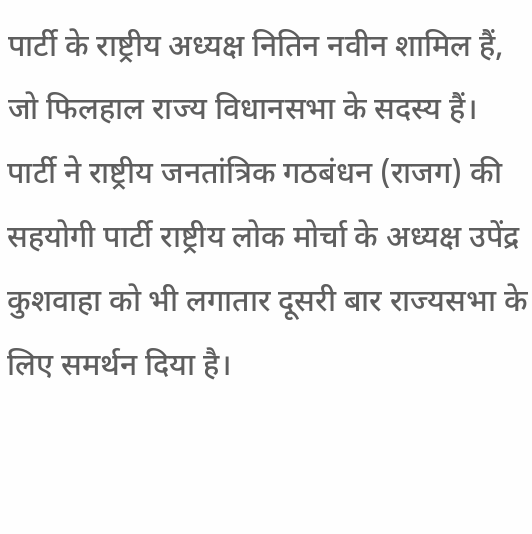पार्टी के राष्ट्रीय अध्यक्ष नितिन नवीन शामिल हैं, जो फिलहाल राज्य विधानसभा के सदस्य हैं। पार्टी ने राष्ट्रीय जनतांत्रिक गठबंधन (राजग) की सहयोगी पार्टी राष्ट्रीय लोक मोर्चा के अध्यक्ष उपेंद्र कुशवाहा को भी लगातार दूसरी बार राज्यसभा के लिए समर्थन दिया है।